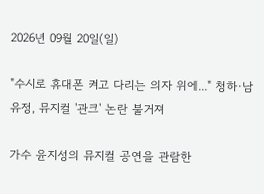2026년 09월 20일(일)

"수시로 휴대폰 켜고 다리는 의자 위에..." 청하·남유정, 뮤지컬 '관크' 논란 불거져

가수 윤지성의 뮤지컬 공연을 관람한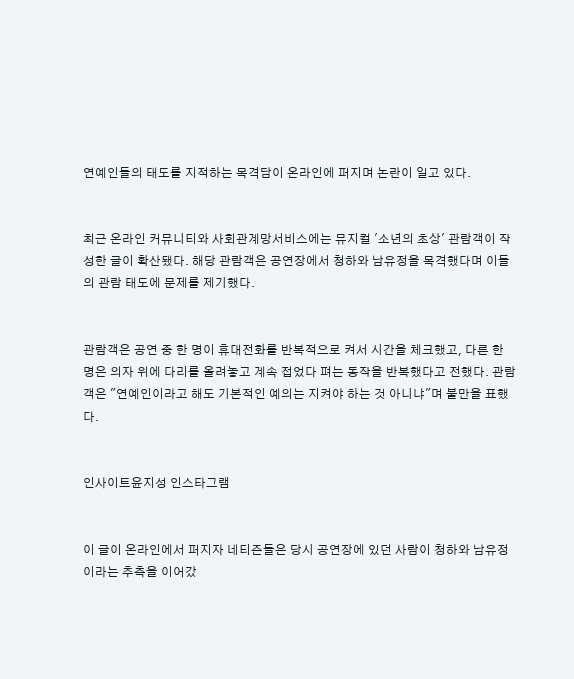연예인들의 태도를 지적하는 목격담이 온라인에 퍼지며 논란이 일고 있다.


최근 온라인 커뮤니티와 사회관계망서비스에는 뮤지컬 '소년의 초상' 관람객이 작성한 글이 확산됐다. 해당 관람객은 공연장에서 청하와 남유정을 목격했다며 이들의 관람 태도에 문제를 제기했다.


관람객은 공연 중 한 명이 휴대전화를 반복적으로 켜서 시간을 체크했고, 다른 한 명은 의자 위에 다리를 올려놓고 계속 접었다 펴는 동작을 반복했다고 전했다. 관람객은 "연예인이라고 해도 기본적인 예의는 지켜야 하는 것 아니냐"며 불만을 표했다.


인사이트윤지성 인스타그램


이 글이 온라인에서 퍼지자 네티즌들은 당시 공연장에 있던 사람이 청하와 남유정이라는 추측을 이어갔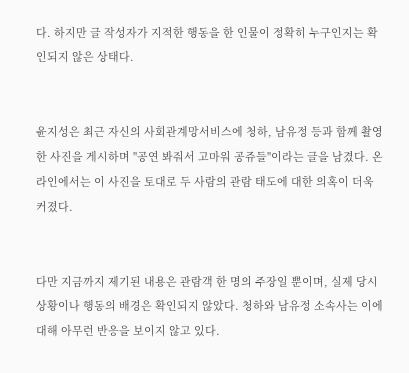다. 하지만 글 작성자가 지적한 행동을 한 인물이 정확히 누구인지는 확인되지 않은 상태다.


윤지성은 최근 자신의 사회관계망서비스에 청하, 남유정 등과 함께 촬영한 사진을 게시하며 "공연 봐줘서 고마워 공쥬들"이라는 글을 남겼다. 온라인에서는 이 사진을 토대로 두 사람의 관람 태도에 대한 의혹이 더욱 커졌다.


다만 지금까지 제기된 내용은 관람객 한 명의 주장일 뿐이며, 실제 당시 상황이나 행동의 배경은 확인되지 않았다. 청하와 남유정 소속사는 이에 대해 아무런 반응을 보이지 않고 있다.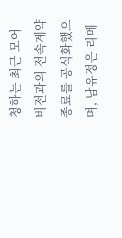청하는 최근 모어비전과의 전속계약 종료를 공식화했으며, 남유정은 리메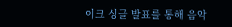이크 싱글 발표를 통해 음악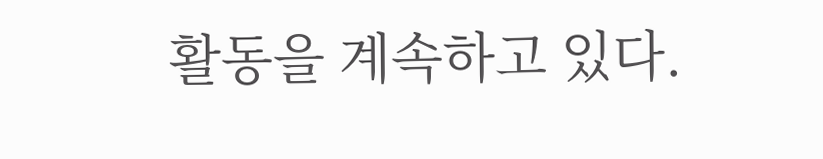활동을 계속하고 있다.